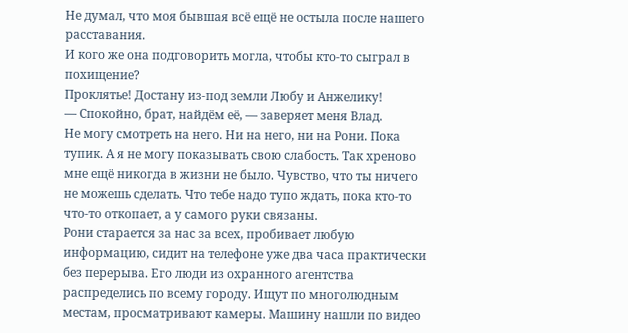Не думал, что моя бывшая всё ещё не остыла после нашего расставания.
И кого же она подговорить могла, чтобы кто-то сыграл в похищение?
Проклятье! Достану из-под земли Любу и Анжелику!
— Спокойно, брат, найдём её, — заверяет меня Влад.
Не могу смотреть на него. Ни на него, ни на Рони. Пока тупик. А я не могу показывать свою слабость. Так хреново мне ещё никогда в жизни не было. Чувство, что ты ничего не можешь сделать. Что тебе надо тупо ждать, пока кто-то что-то откопает, а у самого руки связаны.
Рони старается за нас за всех, пробивает любую информацию, сидит на телефоне уже два часа практически без перерыва. Его люди из охранного агентства распределись по всему городу. Ищут по многолюдным местам, просматривают камеры. Машину нашли по видео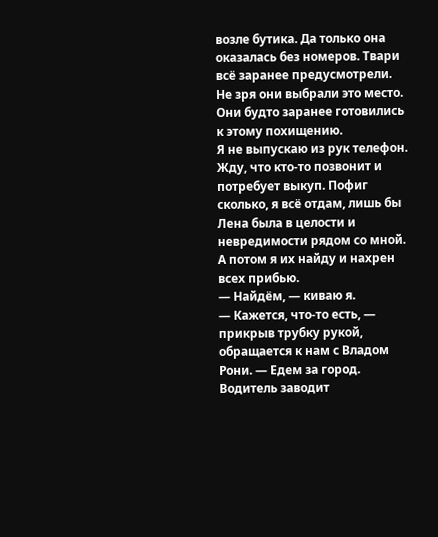возле бутика. Да только она оказалась без номеров. Твари всё заранее предусмотрели.
Не зря они выбрали это место. Они будто заранее готовились к этому похищению.
Я не выпускаю из рук телефон. Жду, что кто-то позвонит и потребует выкуп. Пофиг сколько, я всё отдам, лишь бы Лена была в целости и невредимости рядом со мной.
А потом я их найду и нахрен всех прибью.
— Найдём, — киваю я.
— Кажется, что-то есть, — прикрыв трубку рукой, обращается к нам с Владом Рони. — Едем за город.
Водитель заводит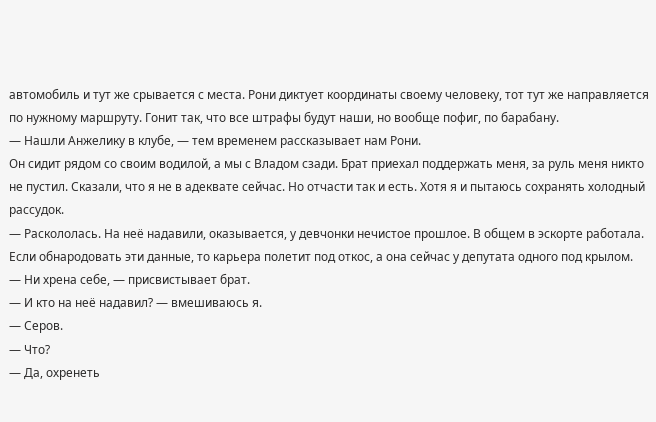автомобиль и тут же срывается с места. Рони диктует координаты своему человеку, тот тут же направляется по нужному маршруту. Гонит так, что все штрафы будут наши, но вообще пофиг, по барабану.
— Нашли Анжелику в клубе, — тем временем рассказывает нам Рони.
Он сидит рядом со своим водилой, а мы с Владом сзади. Брат приехал поддержать меня, за руль меня никто не пустил. Сказали, что я не в адеквате сейчас. Но отчасти так и есть. Хотя я и пытаюсь сохранять холодный рассудок.
— Раскололась. На неё надавили, оказывается, у девчонки нечистое прошлое. В общем в эскорте работала. Если обнародовать эти данные, то карьера полетит под откос, а она сейчас у депутата одного под крылом.
— Ни хрена себе, — присвистывает брат.
— И кто на неё надавил? — вмешиваюсь я.
— Серов.
— Что?
— Да, охренеть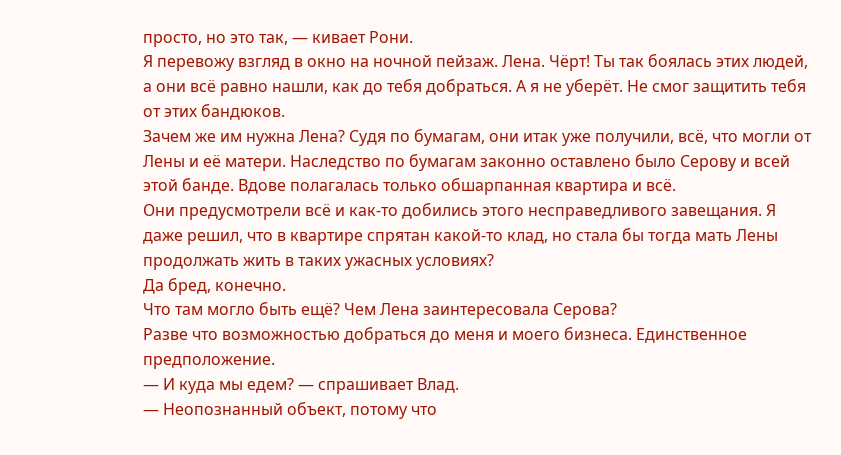просто, но это так, — кивает Рони.
Я перевожу взгляд в окно на ночной пейзаж. Лена. Чёрт! Ты так боялась этих людей, а они всё равно нашли, как до тебя добраться. А я не уберёт. Не смог защитить тебя от этих бандюков.
Зачем же им нужна Лена? Судя по бумагам, они итак уже получили, всё, что могли от Лены и её матери. Наследство по бумагам законно оставлено было Серову и всей этой банде. Вдове полагалась только обшарпанная квартира и всё.
Они предусмотрели всё и как-то добились этого несправедливого завещания. Я даже решил, что в квартире спрятан какой-то клад, но стала бы тогда мать Лены продолжать жить в таких ужасных условиях?
Да бред, конечно.
Что там могло быть ещё? Чем Лена заинтересовала Серова?
Разве что возможностью добраться до меня и моего бизнеса. Единственное предположение.
— И куда мы едем? — спрашивает Влад.
— Неопознанный объект, потому что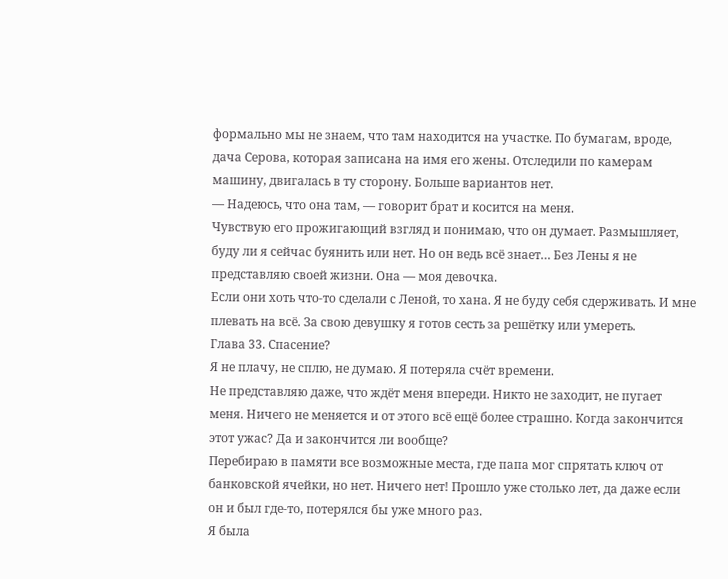формально мы не знаем, что там находится на участке. По бумагам, вроде, дача Серова, которая записана на имя его жены. Отследили по камерам машину, двигалась в ту сторону. Больше вариантов нет.
— Надеюсь, что она там, — говорит брат и косится на меня.
Чувствую его прожигающий взгляд и понимаю, что он думает. Размышляет, буду ли я сейчас буянить или нет. Но он ведь всё знает… Без Лены я не представляю своей жизни. Она — моя девочка.
Если они хоть что-то сделали с Леной, то хана. Я не буду себя сдерживать. И мне плевать на всё. За свою девушку я готов сесть за решётку или умереть.
Глава 33. Спасение?
Я не плачу, не сплю, не думаю. Я потеряла счёт времени.
Не представляю даже, что ждёт меня впереди. Никто не заходит, не пугает меня. Ничего не меняется и от этого всё ещё более страшно. Когда закончится этот ужас? Да и закончится ли вообще?
Перебираю в памяти все возможные места, где папа мог спрятать ключ от банковской ячейки, но нет. Ничего нет! Прошло уже столько лет, да даже если он и был где-то, потерялся бы уже много раз.
Я была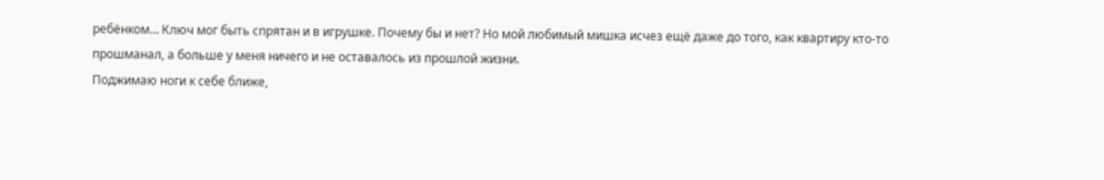ребёнком… Ключ мог быть спрятан и в игрушке. Почему бы и нет? Но мой любимый мишка исчез ещё даже до того, как квартиру кто-то прошманал, а больше у меня ничего и не оставалось из прошлой жизни.
Поджимаю ноги к себе ближе,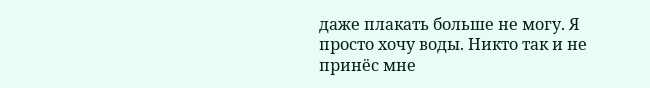даже плакать больше не могу. Я просто хочу воды. Никто так и не принёс мне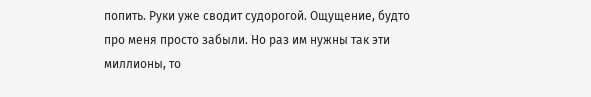попить. Руки уже сводит судорогой. Ощущение, будто про меня просто забыли. Но раз им нужны так эти миллионы, то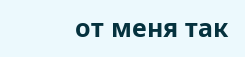от меня так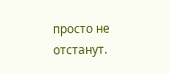просто не отстанут.